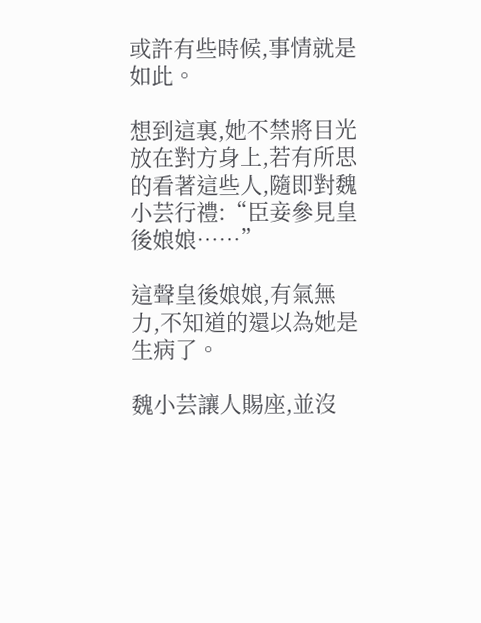或許有些時候,事情就是如此。

想到這裏,她不禁將目光放在對方身上,若有所思的看著這些人,隨即對魏小芸行禮:“臣妾參見皇後娘娘……”

這聲皇後娘娘,有氣無力,不知道的還以為她是生病了。

魏小芸讓人賜座,並沒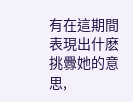有在這期間表現出什麽挑釁她的意思,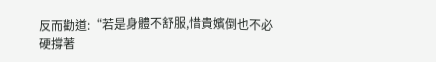反而勸道:“若是身體不舒服,惜貴嬪倒也不必硬撐著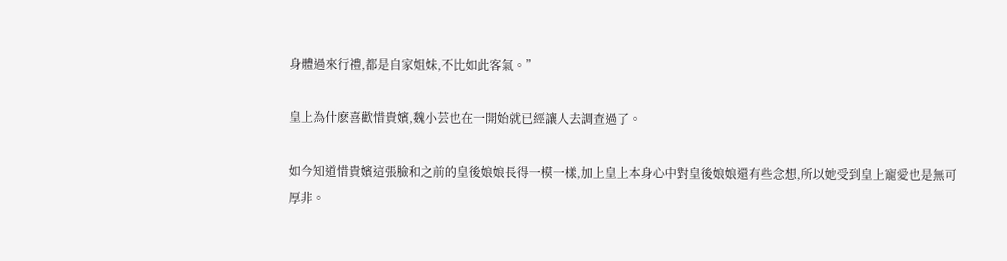身體過來行禮,都是自家姐妹,不比如此客氣。”

皇上為什麽喜歡惜貴嬪,魏小芸也在一開始就已經讓人去調查過了。

如今知道惜貴嬪這張臉和之前的皇後娘娘長得一模一樣,加上皇上本身心中對皇後娘娘還有些念想,所以她受到皇上寵愛也是無可厚非。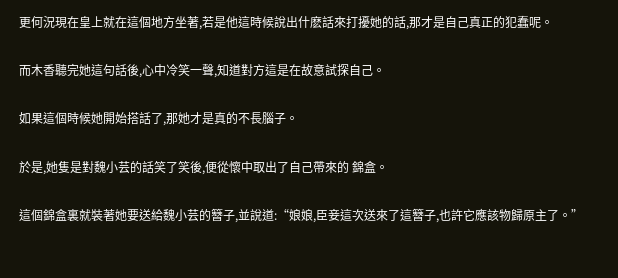更何況現在皇上就在這個地方坐著,若是他這時候說出什麽話來打擾她的話,那才是自己真正的犯蠢呢。

而木香聽完她這句話後,心中冷笑一聲,知道對方這是在故意試探自己。

如果這個時候她開始搭話了,那她才是真的不長腦子。

於是,她隻是對魏小芸的話笑了笑後,便從懷中取出了自己帶來的 錦盒。

這個錦盒裏就裝著她要送給魏小芸的簪子,並說道:“娘娘,臣妾這次送來了這簪子,也許它應該物歸原主了。”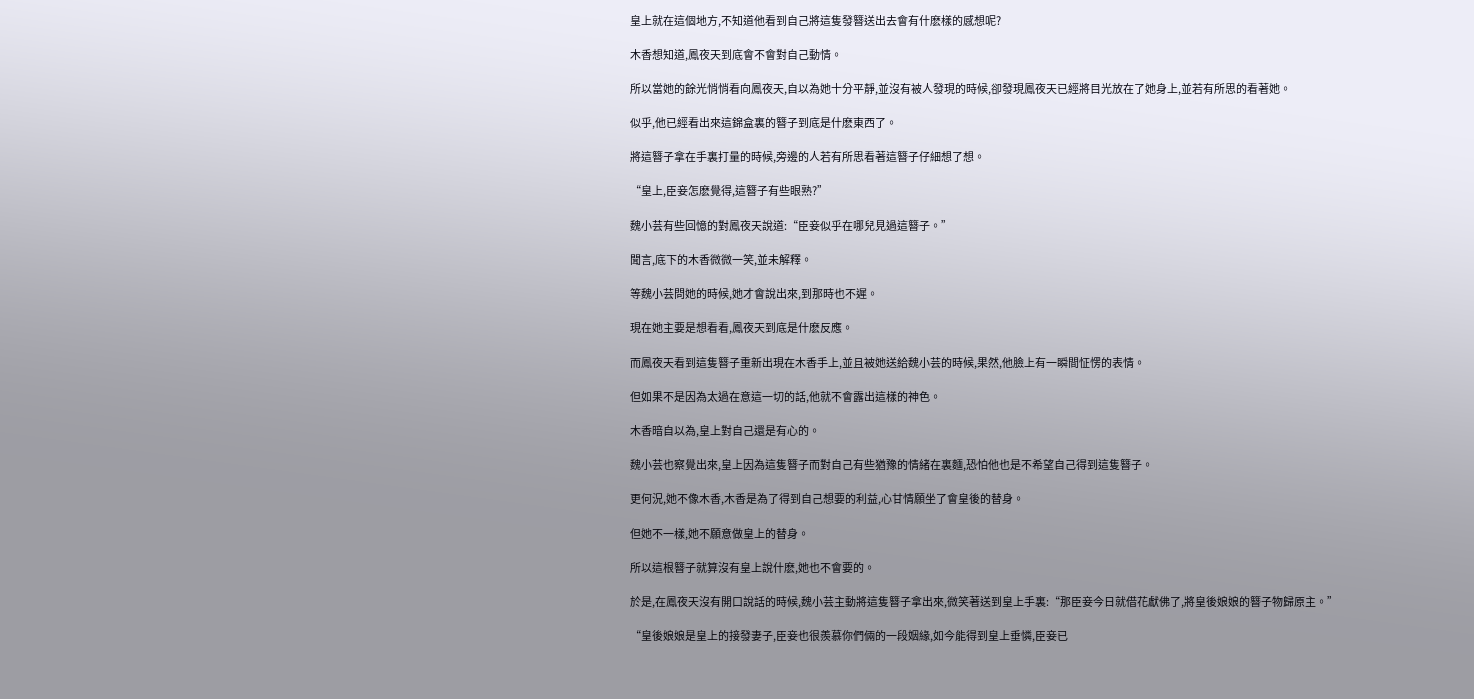皇上就在這個地方,不知道他看到自己將這隻發簪送出去會有什麽樣的感想呢?

木香想知道,鳳夜天到底會不會對自己動情。

所以當她的餘光悄悄看向鳳夜天,自以為她十分平靜,並沒有被人發現的時候,卻發現鳳夜天已經將目光放在了她身上,並若有所思的看著她。

似乎,他已經看出來這錦盒裏的簪子到底是什麽東西了。

將這簪子拿在手裏打量的時候,旁邊的人若有所思看著這簪子仔細想了想。

“皇上,臣妾怎麽覺得,這簪子有些眼熟?”

魏小芸有些回憶的對鳳夜天說道:“臣妾似乎在哪兒見過這簪子。”

聞言,底下的木香微微一笑,並未解釋。

等魏小芸問她的時候,她才會說出來,到那時也不遲。

現在她主要是想看看,鳳夜天到底是什麽反應。

而鳳夜天看到這隻簪子重新出現在木香手上,並且被她送給魏小芸的時候,果然,他臉上有一瞬間怔愣的表情。

但如果不是因為太過在意這一切的話,他就不會露出這樣的神色。

木香暗自以為,皇上對自己還是有心的。

魏小芸也察覺出來,皇上因為這隻簪子而對自己有些猶豫的情緒在裏麵,恐怕他也是不希望自己得到這隻簪子。

更何況,她不像木香,木香是為了得到自己想要的利益,心甘情願坐了會皇後的替身。

但她不一樣,她不願意做皇上的替身。

所以這根簪子就算沒有皇上說什麽,她也不會要的。

於是,在鳳夜天沒有開口說話的時候,魏小芸主動將這隻簪子拿出來,微笑著送到皇上手裏:“那臣妾今日就借花獻佛了,將皇後娘娘的簪子物歸原主。”

“皇後娘娘是皇上的接發妻子,臣妾也很羨慕你們倆的一段姻緣,如今能得到皇上垂憐,臣妾已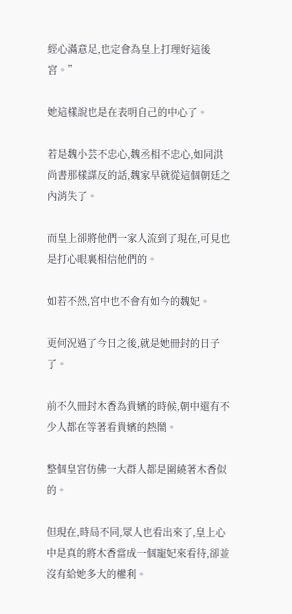經心滿意足,也定會為皇上打理好這後宮。”

她這樣說也是在表明自己的中心了。

若是魏小芸不忠心,魏丞相不忠心,如同洪尚書那樣謀反的話,魏家早就從這個朝廷之內消失了。

而皇上卻將他們一家人流到了現在,可見也是打心眼裏相信他們的。

如若不然,宮中也不會有如今的魏妃。

更何況過了今日之後,就是她冊封的日子了。

前不久冊封木香為貴嬪的時候,朝中還有不少人都在等著看貴嬪的熱鬧。

整個皇宮仿佛一大群人都是圍繞著木香似的。

但現在,時局不同,眾人也看出來了,皇上心中是真的將木香當成一個寵妃來看待,卻並沒有給她多大的權利。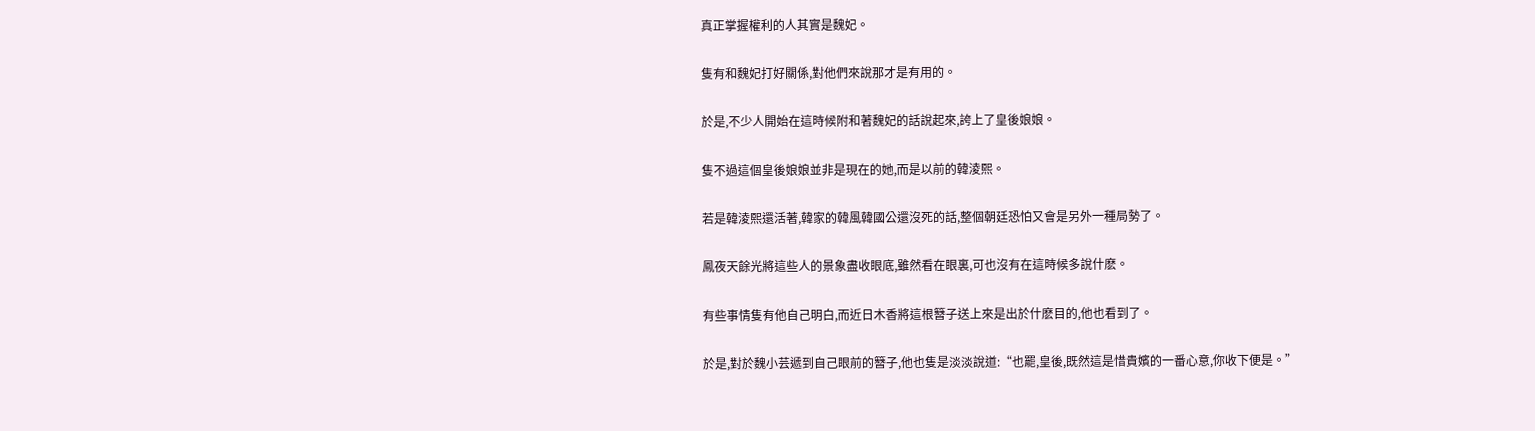真正掌握權利的人其實是魏妃。

隻有和魏妃打好關係,對他們來說那才是有用的。

於是,不少人開始在這時候附和著魏妃的話說起來,誇上了皇後娘娘。

隻不過這個皇後娘娘並非是現在的她,而是以前的韓淩熙。

若是韓淩熙還活著,韓家的韓風韓國公還沒死的話,整個朝廷恐怕又會是另外一種局勢了。

鳳夜天餘光將這些人的景象盡收眼底,雖然看在眼裏,可也沒有在這時候多說什麽。

有些事情隻有他自己明白,而近日木香將這根簪子送上來是出於什麽目的,他也看到了。

於是,對於魏小芸遞到自己眼前的簪子,他也隻是淡淡說道:“也罷,皇後,既然這是惜貴嬪的一番心意,你收下便是。”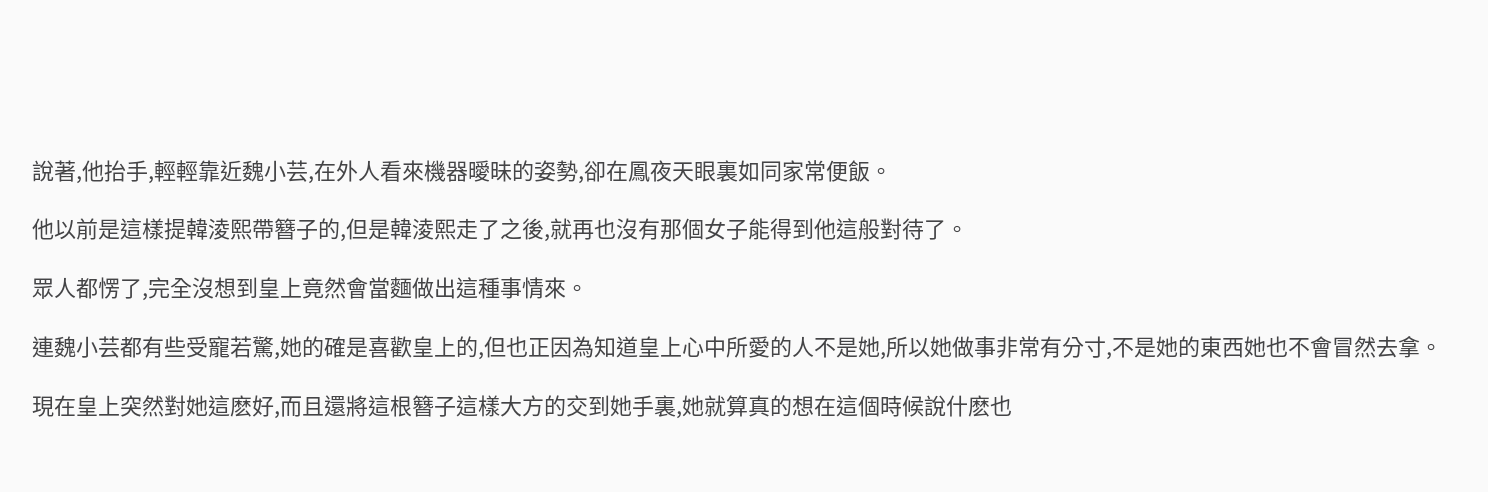說著,他抬手,輕輕靠近魏小芸,在外人看來機器曖昧的姿勢,卻在鳳夜天眼裏如同家常便飯。

他以前是這樣提韓淩熙帶簪子的,但是韓淩熙走了之後,就再也沒有那個女子能得到他這般對待了。

眾人都愣了,完全沒想到皇上竟然會當麵做出這種事情來。

連魏小芸都有些受寵若驚,她的確是喜歡皇上的,但也正因為知道皇上心中所愛的人不是她,所以她做事非常有分寸,不是她的東西她也不會冒然去拿。

現在皇上突然對她這麽好,而且還將這根簪子這樣大方的交到她手裏,她就算真的想在這個時候說什麽也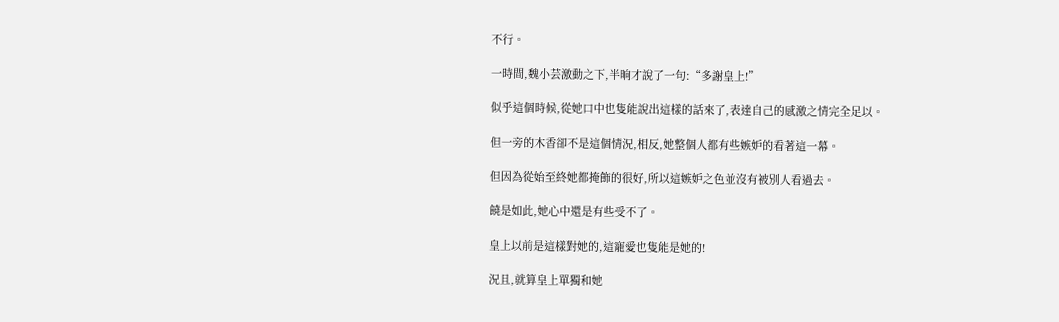不行。

一時間,魏小芸激動之下,半晌才說了一句:“多謝皇上!”

似乎這個時候,從她口中也隻能說出這樣的話來了,表達自己的感激之情完全足以。

但一旁的木香卻不是這個情況,相反,她整個人都有些嫉妒的看著這一幕。

但因為從始至終她都掩飾的很好,所以這嫉妒之色並沒有被別人看過去。

饒是如此,她心中還是有些受不了。

皇上以前是這樣對她的,這寵愛也隻能是她的!

況且,就算皇上單獨和她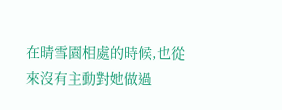在晴雪園相處的時候,也從來沒有主動對她做過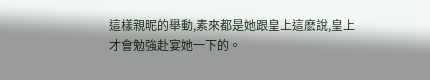這樣親昵的舉動,素來都是她跟皇上這麽說,皇上才會勉強赴宴她一下的。